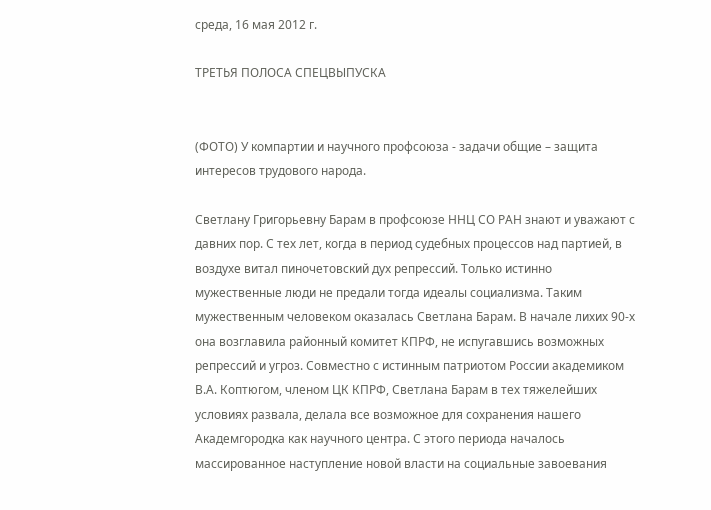среда, 16 мая 2012 г.

ТРЕТЬЯ ПОЛОСА СПЕЦВЫПУСКА


(ФОТО) У компартии и научного профсоюза - задачи общие – защита интересов трудового народа.

Cветлану Григорьевну Барам в профсоюзе ННЦ СО РАН знают и уважают с давних пор. С тех лет, когда в период судебных процессов над партией, в воздухе витал пиночетовский дух репрессий. Только истинно мужественные люди не предали тогда идеалы социализма. Таким мужественным человеком оказалась Светлана Барам. В начале лихих 90-х она возглавила районный комитет КПРФ, не испугавшись возможных репрессий и угроз. Совместно с истинным патриотом России академиком В.А. Коптюгом, членом ЦК КПРФ, Светлана Барам в тех тяжелейших условиях развала, делала все возможное для сохранения нашего Академгородка как научного центра. С этого периода началось массированное наступление новой власти на социальные завоевания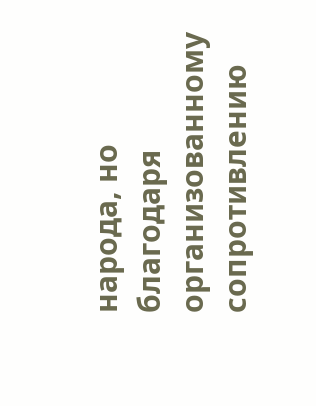народа, но благодаря организованному сопротивлению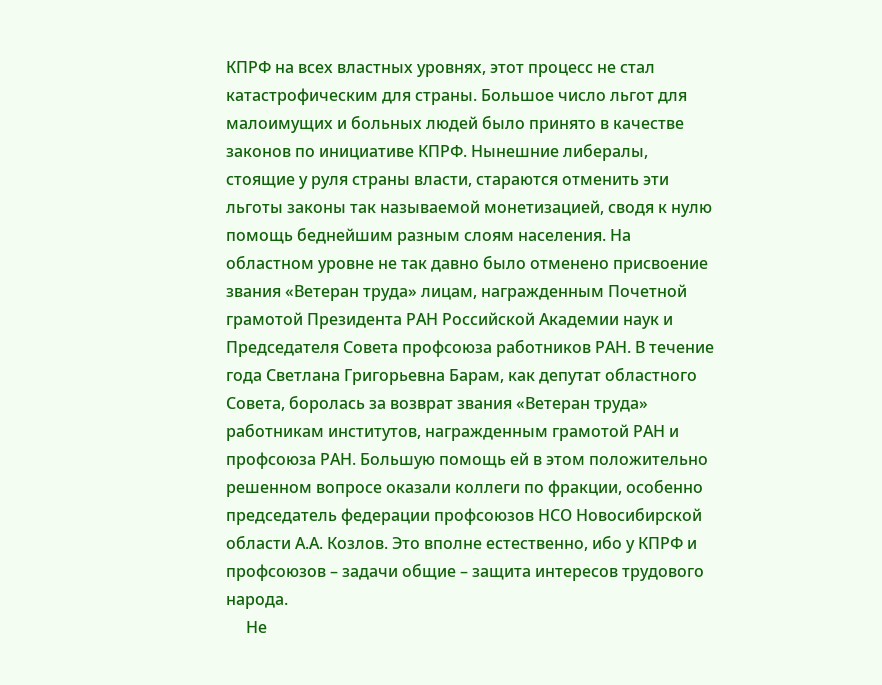КПРФ на всех властных уровнях, этот процесс не стал катастрофическим для страны. Большое число льгот для малоимущих и больных людей было принято в качестве законов по инициативе КПРФ. Нынешние либералы, стоящие у руля страны власти, стараются отменить эти льготы законы так называемой монетизацией, сводя к нулю помощь беднейшим разным слоям населения. На областном уровне не так давно было отменено присвоение звания «Ветеран труда» лицам, награжденным Почетной грамотой Президента РАН Российской Академии наук и Председателя Совета профсоюза работников РАН. В течение года Светлана Григорьевна Барам, как депутат областного Совета, боролась за возврат звания «Ветеран труда» работникам институтов, награжденным грамотой РАН и профсоюза РАН. Большую помощь ей в этом положительно решенном вопросе оказали коллеги по фракции, особенно  председатель федерации профсоюзов НСО Новосибирской области А.А. Козлов. Это вполне естественно, ибо у КПРФ и профсоюзов – задачи общие – защита интересов трудового народа.
     Не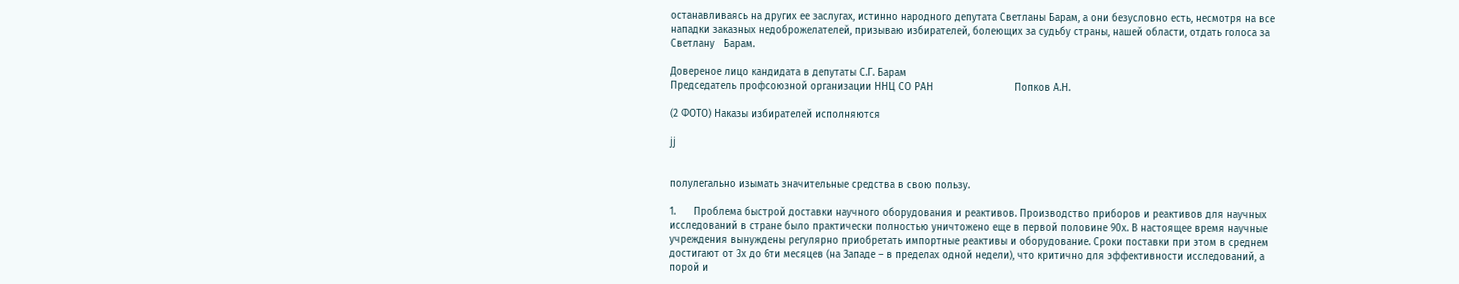останавливаясь на других ее заслугах, истинно народного депутата Светланы Барам, а они безусловно есть, несмотря на все нападки заказных недоброжелателей, призываю избирателей, болеющих за судьбу страны, нашей области, отдать голоса за Светлану   Барам.

Довереное лицо кандидата в депутаты С.Г. Барам
Председатель профсоюзной организации ННЦ СО РАН                           Попков А.Н.

(2 ФОТО) Наказы избирателей исполняются

jj


полулегально изымать значительные средства в свою пользу.

1.      Проблема быстрой доставки научного оборудования и реактивов. Производство приборов и реактивов для научных исследований в стране было практически полностью уничтожено еще в первой половине 90х. В настоящее время научные учреждения вынуждены регулярно приобретать импортные реактивы и оборудование. Сроки поставки при этом в среднем достигают от 3х до 6ти месяцев (на Западе – в пределах одной недели), что критично для эффективности исследований, а порой и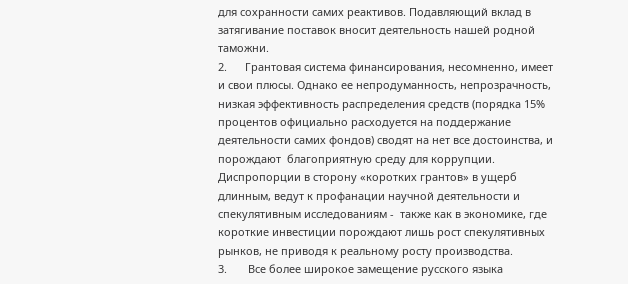для сохранности самих реактивов. Подавляющий вклад в затягивание поставок вносит деятельность нашей родной таможни.
2.      Грантовая система финансирования, несомненно, имеет  и свои плюсы. Однако ее непродуманность, непрозрачность, низкая эффективность распределения средств (порядка 15% процентов официально расходуется на поддержание деятельности самих фондов) сводят на нет все достоинства, и порождают  благоприятную среду для коррупции. Диспропорции в сторону «коротких грантов» в ущерб длинным, ведут к профанации научной деятельности и спекулятивным исследованиям -  также как в экономике, где короткие инвестиции порождают лишь рост спекулятивных рынков, не приводя к реальному росту производства.
3.       Все более широкое замещение русского языка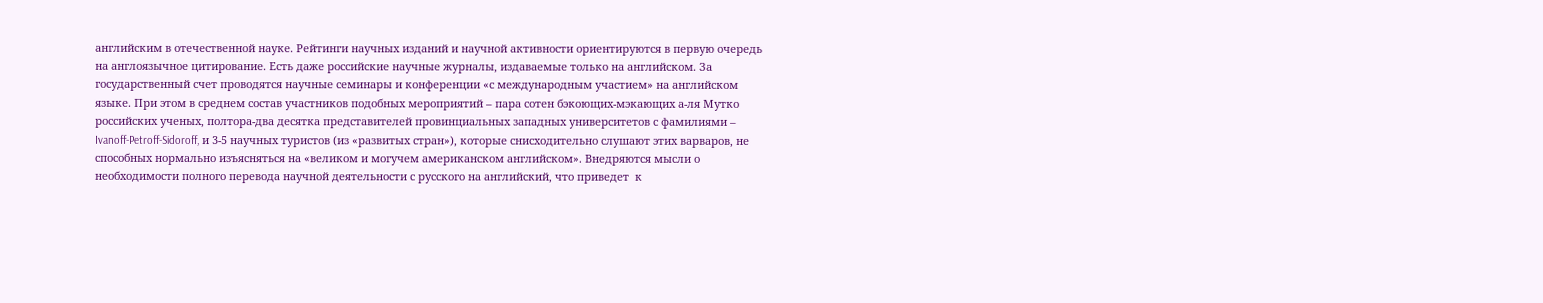английским в отечественной науке. Рейтинги научных изданий и научной активности ориентируются в первую очередь на англоязычное цитирование. Есть даже российские научные журналы, издаваемые только на английском. За государственный счет проводятся научные семинары и конференции «с международным участием» на английском языке. При этом в среднем состав участников подобных мероприятий – пара сотен бэкоющих-мэкающих а-ля Мутко российских ученых, полтора-два десятка представителей провинциальных западных университетов с фамилиями – Ivanoff-Petroff-Sidoroff, и 3-5 научных туристов (из «развитых стран»), которые снисходительно слушают этих варваров, не способных нормально изъясняться на «великом и могучем американском английском». Внедряются мысли о необходимости полного перевода научной деятельности с русского на английский, что приведет  к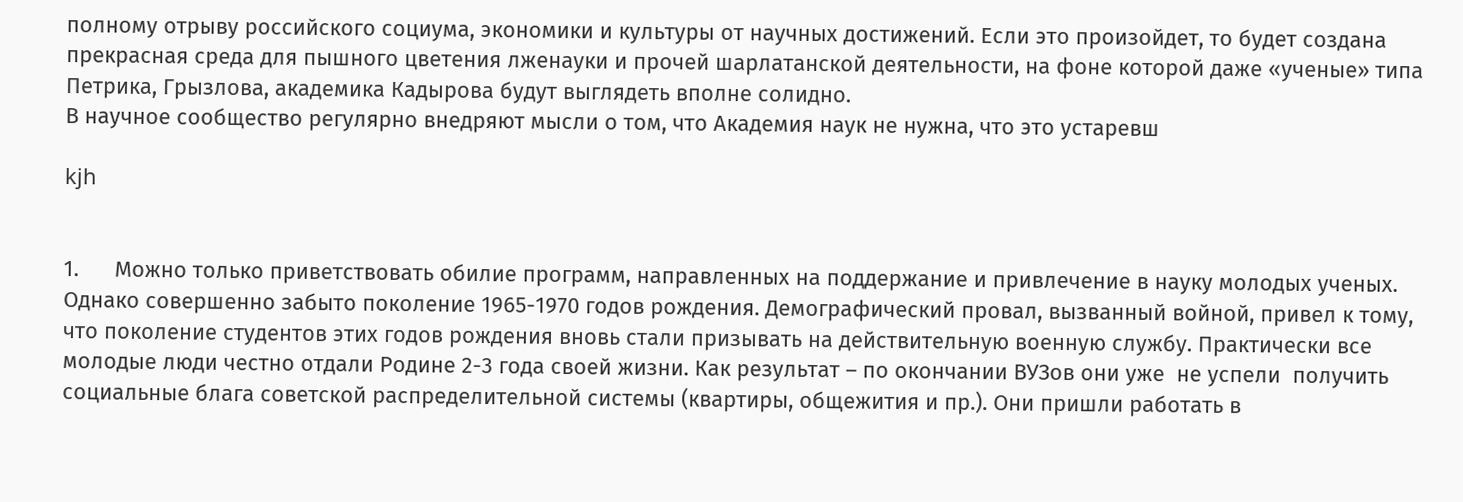полному отрыву российского социума, экономики и культуры от научных достижений. Если это произойдет, то будет создана прекрасная среда для пышного цветения лженауки и прочей шарлатанской деятельности, на фоне которой даже «ученые» типа Петрика, Грызлова, академика Кадырова будут выглядеть вполне солидно.
В научное сообщество регулярно внедряют мысли о том, что Академия наук не нужна, что это устаревш

kjh


1.      Можно только приветствовать обилие программ, направленных на поддержание и привлечение в науку молодых ученых. Однако совершенно забыто поколение 1965-1970 годов рождения. Демографический провал, вызванный войной, привел к тому, что поколение студентов этих годов рождения вновь стали призывать на действительную военную службу. Практически все молодые люди честно отдали Родине 2-3 года своей жизни. Как результат – по окончании ВУЗов они уже  не успели  получить социальные блага советской распределительной системы (квартиры, общежития и пр.). Они пришли работать в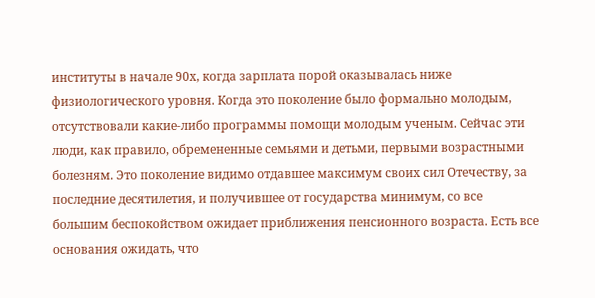институты в начале 90х, когда зарплата порой оказывалась ниже физиологического уровня. Когда это поколение было формально молодым, отсутствовали какие-либо программы помощи молодым ученым. Сейчас эти люди, как правило, обремененные семьями и детьми, первыми возрастными болезням. Это поколение видимо отдавшее максимум своих сил Отечеству, за последние десятилетия, и получившее от государства минимум, со все большим беспокойством ожидает приближения пенсионного возраста. Есть все основания ожидать, что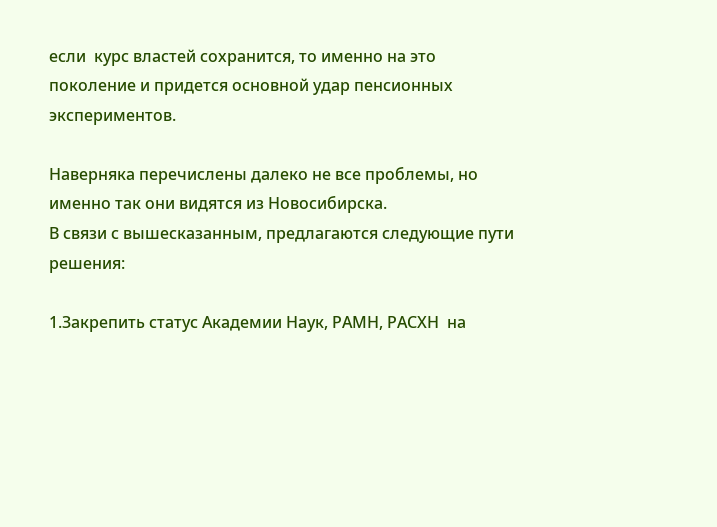если  курс властей сохранится, то именно на это поколение и придется основной удар пенсионных экспериментов.

Наверняка перечислены далеко не все проблемы, но именно так они видятся из Новосибирска.
В связи с вышесказанным, предлагаются следующие пути решения:

1.Закрепить статус Академии Наук, РАМН, РАСХН  на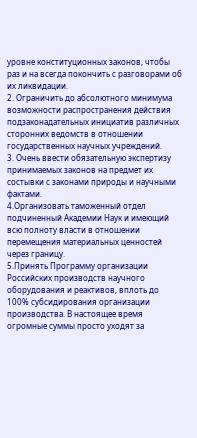уровне конституционных законов, чтобы раз и на всегда покончить с разговорами об их ликвидации.
2. Ограничить до абсолютного минимума возможности распространения действия подзаконадательных инициатив различных сторонних ведомств в отношении государственных научных учреждений.
3. Очень ввести обязательную экспертизу принимаемых законов на предмет их состывки с законами природы и научными фактами.
4.Организовать таможенный отдел подчиненный Академии Наук и имеющий всю полноту власти в отношении перемещения материальных ценностей через границу.
5.Принять Программу организации Российских производств научного оборудования и реактивов, вплоть до 100% субсидирования организации производства. В настоящее время огромные суммы просто уходят за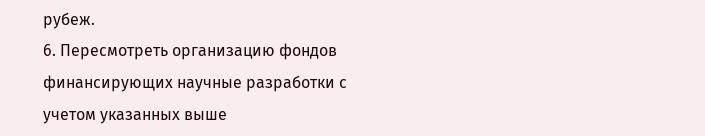рубеж.
6. Пересмотреть организацию фондов финансирующих научные разработки с учетом указанных выше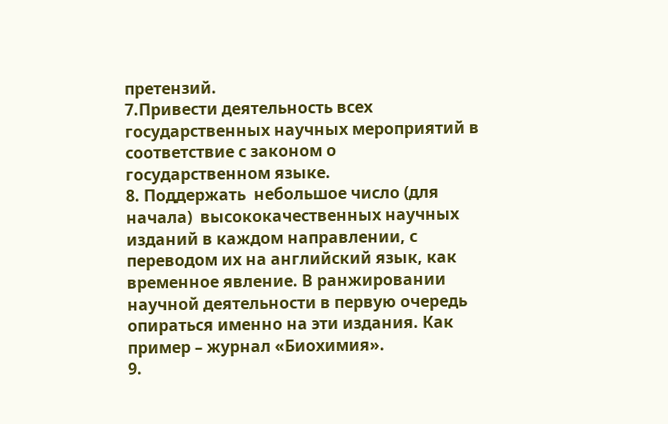претензий.
7.Привести деятельность всех государственных научных мероприятий в соответствие с законом о государственном языке.
8. Поддержать  небольшое число (для начала)  высококачественных научных изданий в каждом направлении, с переводом их на английский язык, как временное явление. В ранжировании научной деятельности в первую очередь опираться именно на эти издания. Как пример – журнал «Биохимия».
9.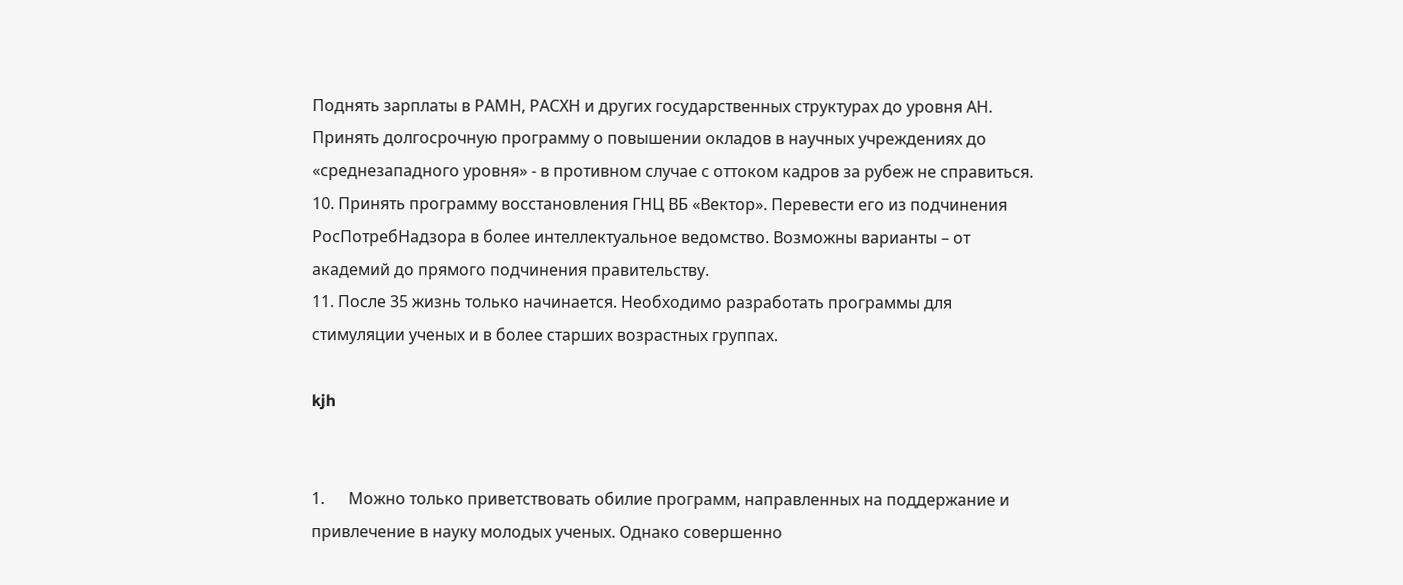Поднять зарплаты в РАМН, РАСХН и других государственных структурах до уровня АН. Принять долгосрочную программу о повышении окладов в научных учреждениях до «среднезападного уровня» - в противном случае с оттоком кадров за рубеж не справиться.
10. Принять программу восстановления ГНЦ ВБ «Вектор». Перевести его из подчинения РосПотребНадзора в более интеллектуальное ведомство. Возможны варианты – от академий до прямого подчинения правительству.
11. После 35 жизнь только начинается. Необходимо разработать программы для стимуляции ученых и в более старших возрастных группах.

kjh


1.      Можно только приветствовать обилие программ, направленных на поддержание и привлечение в науку молодых ученых. Однако совершенно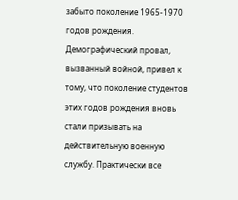забыто поколение 1965-1970 годов рождения. Демографический провал, вызванный войной, привел к тому, что поколение студентов этих годов рождения вновь стали призывать на действительную военную службу. Практически все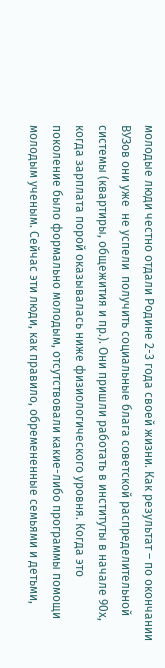молодые люди честно отдали Родине 2-3 года своей жизни. Как результат – по окончании ВУЗов они уже  не успели  получить социальные блага советской распределительной системы (квартиры, общежития и пр.). Они пришли работать в институты в начале 90х, когда зарплата порой оказывалась ниже физиологического уровня. Когда это поколение было формально молодым, отсутствовали какие-либо программы помощи молодым ученым. Сейчас эти люди, как правило, обремененные семьями и детьми,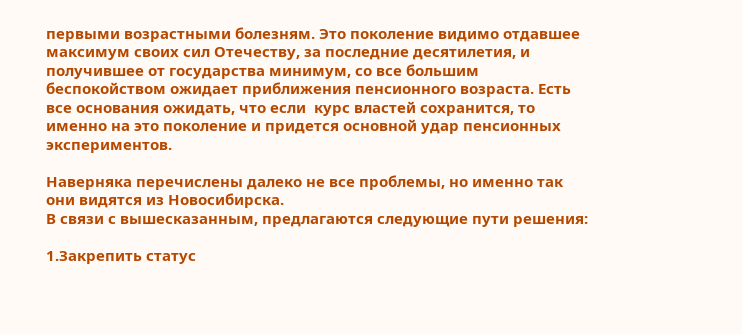первыми возрастными болезням. Это поколение видимо отдавшее максимум своих сил Отечеству, за последние десятилетия, и получившее от государства минимум, со все большим беспокойством ожидает приближения пенсионного возраста. Есть все основания ожидать, что если  курс властей сохранится, то именно на это поколение и придется основной удар пенсионных экспериментов.

Наверняка перечислены далеко не все проблемы, но именно так они видятся из Новосибирска.
В связи с вышесказанным, предлагаются следующие пути решения:

1.Закрепить статус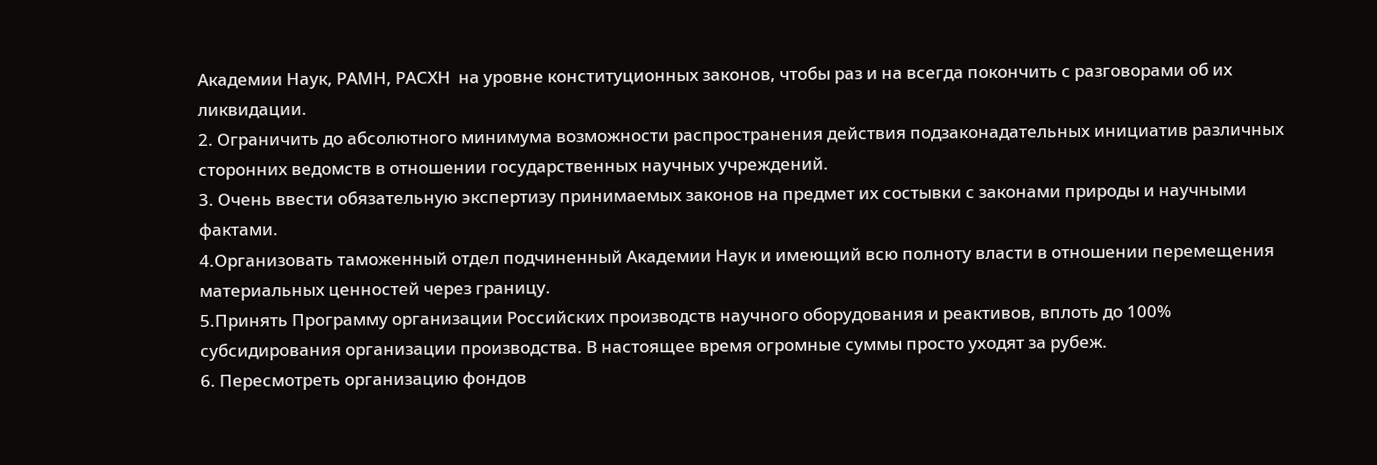Академии Наук, РАМН, РАСХН  на уровне конституционных законов, чтобы раз и на всегда покончить с разговорами об их ликвидации.
2. Ограничить до абсолютного минимума возможности распространения действия подзаконадательных инициатив различных сторонних ведомств в отношении государственных научных учреждений.
3. Очень ввести обязательную экспертизу принимаемых законов на предмет их состывки с законами природы и научными фактами.
4.Организовать таможенный отдел подчиненный Академии Наук и имеющий всю полноту власти в отношении перемещения материальных ценностей через границу.
5.Принять Программу организации Российских производств научного оборудования и реактивов, вплоть до 100% субсидирования организации производства. В настоящее время огромные суммы просто уходят за рубеж.
6. Пересмотреть организацию фондов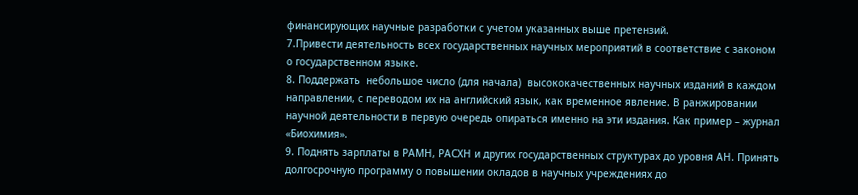финансирующих научные разработки с учетом указанных выше претензий.
7.Привести деятельность всех государственных научных мероприятий в соответствие с законом о государственном языке.
8. Поддержать  небольшое число (для начала)  высококачественных научных изданий в каждом направлении, с переводом их на английский язык, как временное явление. В ранжировании научной деятельности в первую очередь опираться именно на эти издания. Как пример – журнал «Биохимия».
9. Поднять зарплаты в РАМН, РАСХН и других государственных структурах до уровня АН. Принять долгосрочную программу о повышении окладов в научных учреждениях до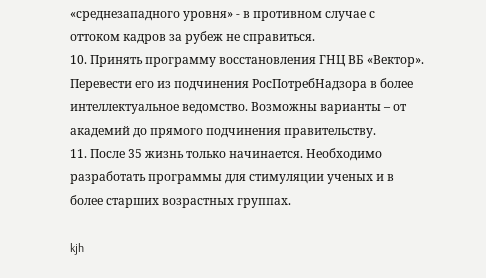«среднезападного уровня» - в противном случае с оттоком кадров за рубеж не справиться.
10. Принять программу восстановления ГНЦ ВБ «Вектор». Перевести его из подчинения РосПотребНадзора в более интеллектуальное ведомство. Возможны варианты – от академий до прямого подчинения правительству.
11. После 35 жизнь только начинается. Необходимо разработать программы для стимуляции ученых и в более старших возрастных группах.

kjh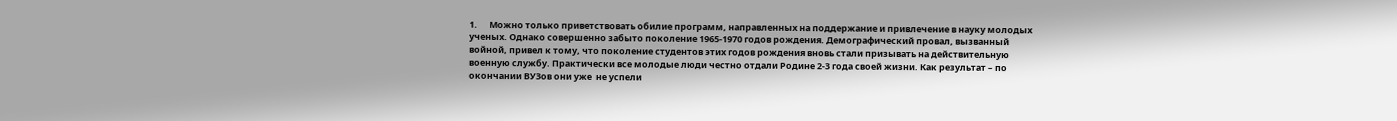1.      Можно только приветствовать обилие программ, направленных на поддержание и привлечение в науку молодых ученых. Однако совершенно забыто поколение 1965-1970 годов рождения. Демографический провал, вызванный войной, привел к тому, что поколение студентов этих годов рождения вновь стали призывать на действительную военную службу. Практически все молодые люди честно отдали Родине 2-3 года своей жизни. Как результат – по окончании ВУЗов они уже  не успели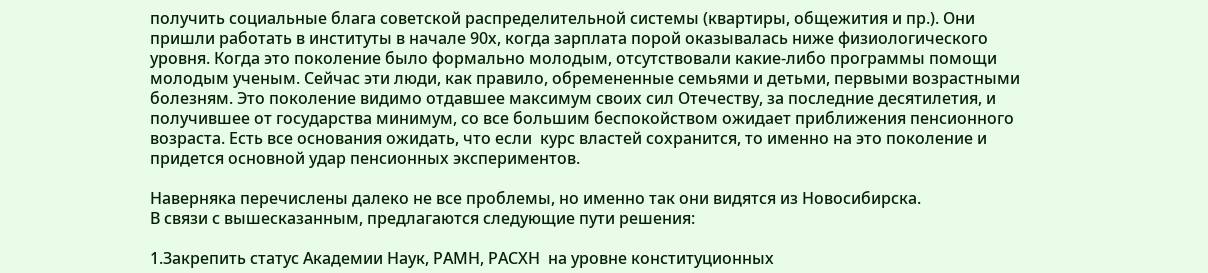получить социальные блага советской распределительной системы (квартиры, общежития и пр.). Они пришли работать в институты в начале 90х, когда зарплата порой оказывалась ниже физиологического уровня. Когда это поколение было формально молодым, отсутствовали какие-либо программы помощи молодым ученым. Сейчас эти люди, как правило, обремененные семьями и детьми, первыми возрастными болезням. Это поколение видимо отдавшее максимум своих сил Отечеству, за последние десятилетия, и получившее от государства минимум, со все большим беспокойством ожидает приближения пенсионного возраста. Есть все основания ожидать, что если  курс властей сохранится, то именно на это поколение и придется основной удар пенсионных экспериментов.

Наверняка перечислены далеко не все проблемы, но именно так они видятся из Новосибирска.
В связи с вышесказанным, предлагаются следующие пути решения:

1.Закрепить статус Академии Наук, РАМН, РАСХН  на уровне конституционных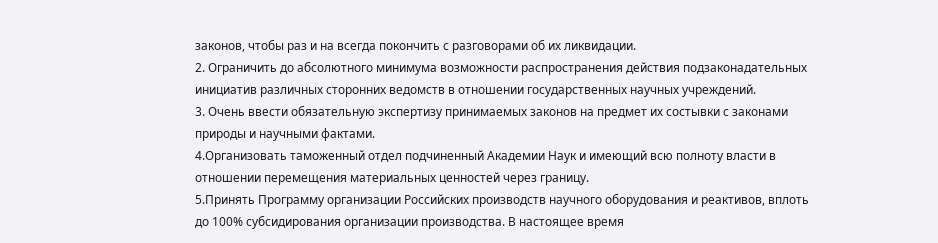законов, чтобы раз и на всегда покончить с разговорами об их ликвидации.
2. Ограничить до абсолютного минимума возможности распространения действия подзаконадательных инициатив различных сторонних ведомств в отношении государственных научных учреждений.
3. Очень ввести обязательную экспертизу принимаемых законов на предмет их состывки с законами природы и научными фактами.
4.Организовать таможенный отдел подчиненный Академии Наук и имеющий всю полноту власти в отношении перемещения материальных ценностей через границу.
5.Принять Программу организации Российских производств научного оборудования и реактивов, вплоть до 100% субсидирования организации производства. В настоящее время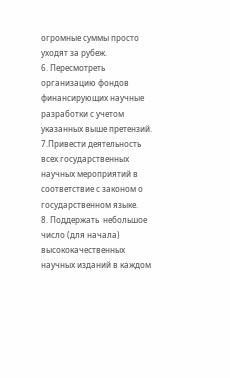огромные суммы просто уходят за рубеж.
6. Пересмотреть организацию фондов финансирующих научные разработки с учетом указанных выше претензий.
7.Привести деятельность всех государственных научных мероприятий в соответствие с законом о государственном языке.
8. Поддержать  небольшое число (для начала)  высококачественных научных изданий в каждом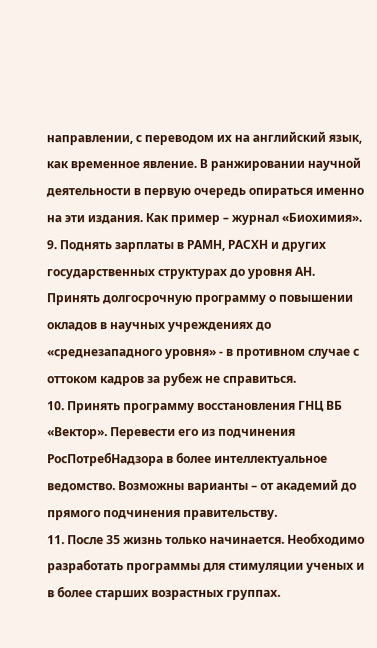направлении, с переводом их на английский язык, как временное явление. В ранжировании научной деятельности в первую очередь опираться именно на эти издания. Как пример – журнал «Биохимия».
9. Поднять зарплаты в РАМН, РАСХН и других государственных структурах до уровня АН. Принять долгосрочную программу о повышении окладов в научных учреждениях до «среднезападного уровня» - в противном случае с оттоком кадров за рубеж не справиться.
10. Принять программу восстановления ГНЦ ВБ «Вектор». Перевести его из подчинения РосПотребНадзора в более интеллектуальное ведомство. Возможны варианты – от академий до прямого подчинения правительству.
11. После 35 жизнь только начинается. Необходимо разработать программы для стимуляции ученых и в более старших возрастных группах.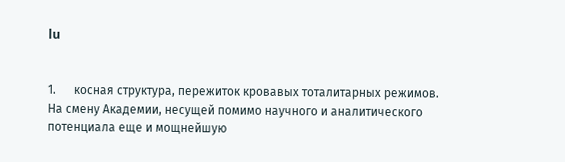lu


1.      косная структура, пережиток кровавых тоталитарных режимов. На смену Академии, несущей помимо научного и аналитического потенциала еще и мощнейшую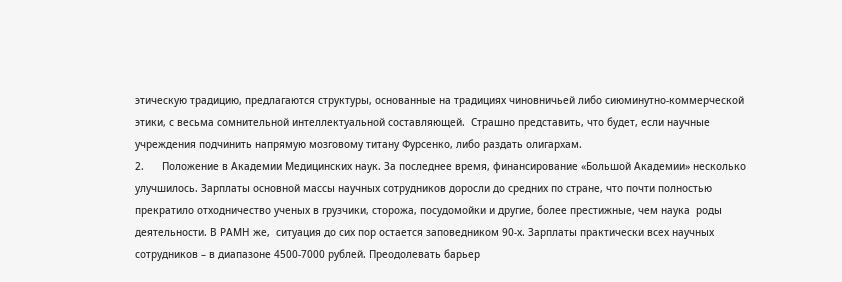этическую традицию, предлагаются структуры, основанные на традициях чиновничьей либо сиюминутно-коммерческой этики, с весьма сомнительной интеллектуальной составляющей.  Страшно представить, что будет, если научные учреждения подчинить напрямую мозговому титану Фурсенко, либо раздать олигархам.
2.      Положение в Академии Медицинских наук. За последнее время, финансирование «Большой Академии» несколько улучшилось. Зарплаты основной массы научных сотрудников доросли до средних по стране, что почти полностью прекратило отходничество ученых в грузчики, сторожа, посудомойки и другие, более престижные, чем наука  роды деятельности. В РАМН же,  ситуация до сих пор остается заповедником 90-х. Зарплаты практически всех научных сотрудников – в диапазоне 4500-7000 рублей. Преодолевать барьер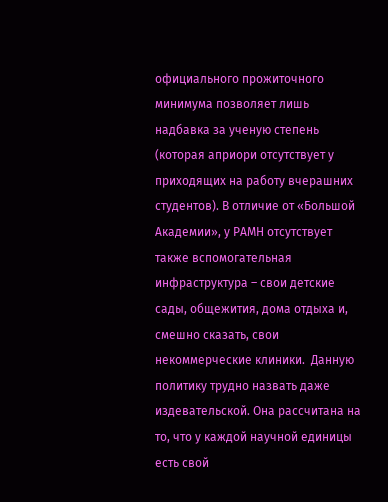официального прожиточного минимума позволяет лишь надбавка за ученую степень (которая априори отсутствует у приходящих на работу вчерашних студентов). В отличие от «Большой Академии», у РАМН отсутствует также вспомогательная инфраструктура – свои детские сады, общежития, дома отдыха и, смешно сказать, свои некоммерческие клиники.  Данную политику трудно назвать даже издевательской. Она рассчитана на то, что у каждой научной единицы есть свой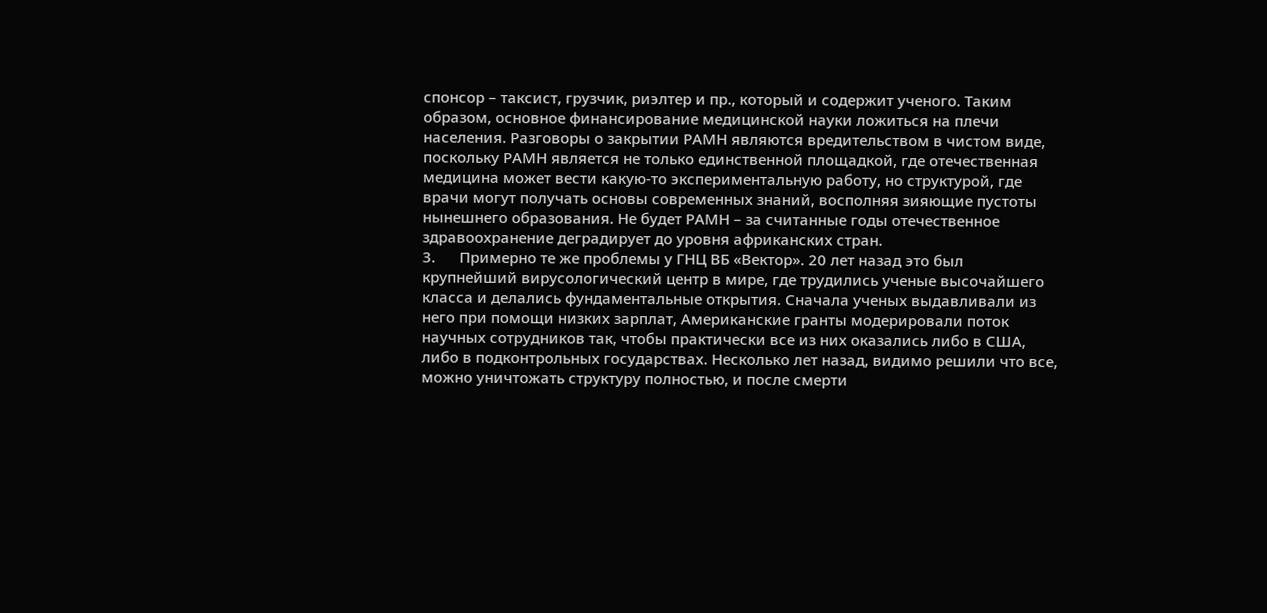спонсор – таксист, грузчик, риэлтер и пр., который и содержит ученого. Таким образом, основное финансирование медицинской науки ложиться на плечи населения. Разговоры о закрытии РАМН являются вредительством в чистом виде, поскольку РАМН является не только единственной площадкой, где отечественная медицина может вести какую-то экспериментальную работу, но структурой, где врачи могут получать основы современных знаний, восполняя зияющие пустоты нынешнего образования. Не будет РАМН – за считанные годы отечественное здравоохранение деградирует до уровня африканских стран.
3.      Примерно те же проблемы у ГНЦ ВБ «Вектор». 20 лет назад это был крупнейший вирусологический центр в мире, где трудились ученые высочайшего класса и делались фундаментальные открытия. Сначала ученых выдавливали из него при помощи низких зарплат, Американские гранты модерировали поток научных сотрудников так, чтобы практически все из них оказались либо в США, либо в подконтрольных государствах. Несколько лет назад, видимо решили что все, можно уничтожать структуру полностью, и после смерти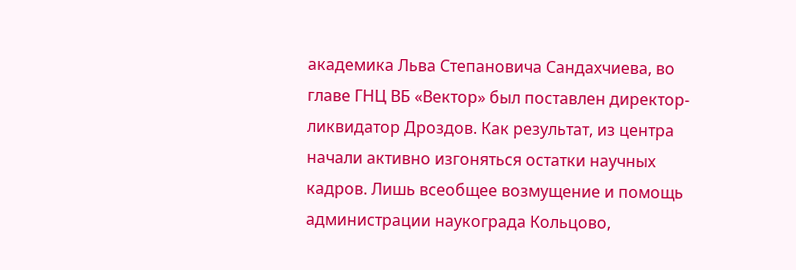академика Льва Степановича Сандахчиева, во главе ГНЦ ВБ «Вектор» был поставлен директор-ликвидатор Дроздов. Как результат, из центра начали активно изгоняться остатки научных кадров. Лишь всеобщее возмущение и помощь администрации наукограда Кольцово,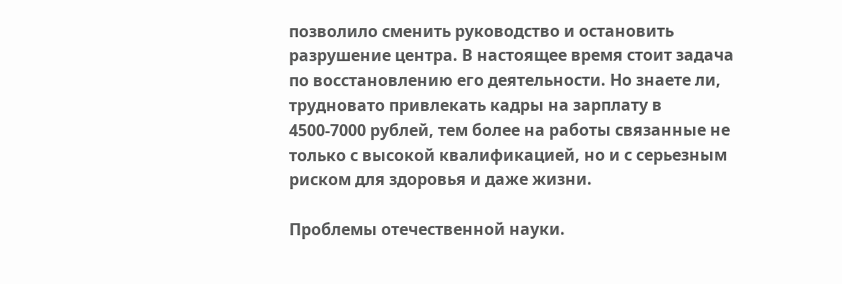позволило сменить руководство и остановить разрушение центра. В настоящее время стоит задача по восстановлению его деятельности. Но знаете ли, трудновато привлекать кадры на зарплату в 4500-7000 рублей, тем более на работы связанные не только с высокой квалификацией, но и с серьезным риском для здоровья и даже жизни.

Проблемы отечественной науки.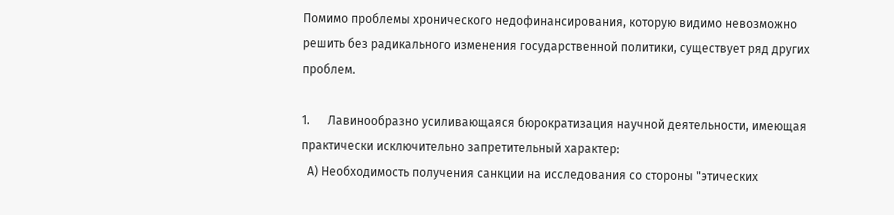Помимо проблемы хронического недофинансирования, которую видимо невозможно решить без радикального изменения государственной политики, существует ряд других проблем.

1.      Лавинообразно усиливающаяся бюрократизация научной деятельности, имеющая практически исключительно запретительный характер:
  А) Необходимость получения санкции на исследования со стороны "этических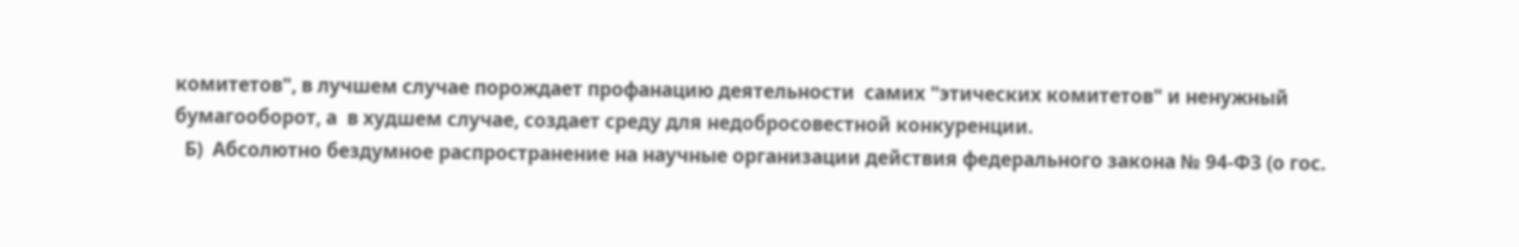комитетов", в лучшем случае порождает профанацию деятельности  самих "этических комитетов" и ненужный бумагооборот, а  в худшем случае, создает среду для недобросовестной конкуренции.
  Б)  Абсолютно бездумное распространение на научные организации действия федерального закона № 94-Ф3 (о гос.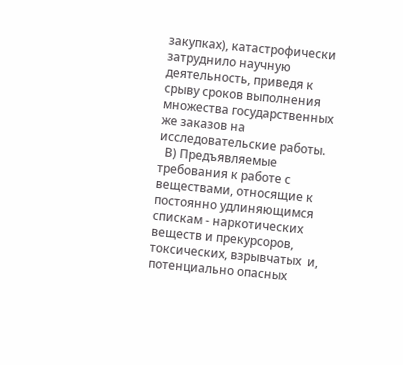закупках), катастрофически затруднило научную деятельность, приведя к срыву сроков выполнения множества государственных же заказов на исследовательские работы.
  В) Предъявляемые требования к работе с веществами, относящие к постоянно удлиняющимся спискам - наркотических веществ и прекурсоров, токсических, взрывчатых  и, потенциально опасных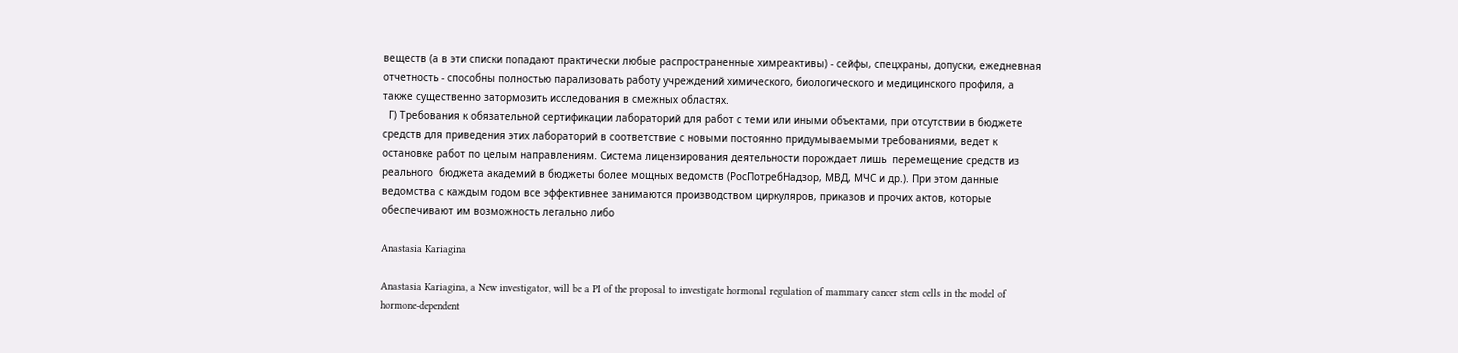веществ (а в эти списки попадают практически любые распространенные химреактивы) - сейфы, спецхраны, допуски, ежедневная отчетность - способны полностью парализовать работу учреждений химического, биологического и медицинского профиля, а также существенно затормозить исследования в смежных областях.
  Г) Требования к обязательной сертификации лабораторий для работ с теми или иными объектами, при отсутствии в бюджете средств для приведения этих лабораторий в соответствие с новыми постоянно придумываемыми требованиями, ведет к остановке работ по целым направлениям. Система лицензирования деятельности порождает лишь  перемещение средств из реального  бюджета академий в бюджеты более мощных ведомств (РосПотребНадзор, МВД, МЧС и др.). При этом данные ведомства с каждым годом все эффективнее занимаются производством циркуляров, приказов и прочих актов, которые обеспечивают им возможность легально либо

Anastasia Kariagina

Anastasia Kariagina, a New investigator, will be a PI of the proposal to investigate hormonal regulation of mammary cancer stem cells in the model of hormone-dependent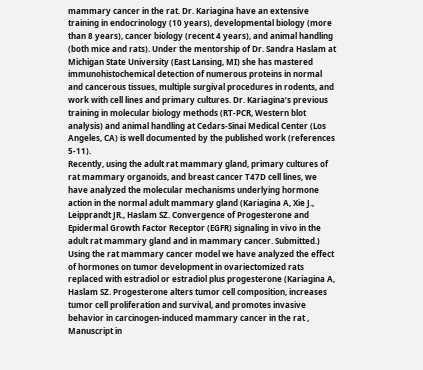mammary cancer in the rat. Dr. Kariagina have an extensive training in endocrinology (10 years), developmental biology (more than 8 years), cancer biology (recent 4 years), and animal handling (both mice and rats). Under the mentorship of Dr. Sandra Haslam at Michigan State University (East Lansing, MI) she has mastered immunohistochemical detection of numerous proteins in normal and cancerous tissues, multiple surgival procedures in rodents, and work with cell lines and primary cultures. Dr. Kariagina’s previous training in molecular biology methods (RT-PCR, Western blot analysis) and animal handling at Cedars-Sinai Medical Center (Los Angeles, CA) is well documented by the published work (references 5-11).
Recently, using the adult rat mammary gland, primary cultures of rat mammary organoids, and breast cancer T47D cell lines, we have analyzed the molecular mechanisms underlying hormone action in the normal adult mammary gland (Kariagina A, Xie J., Leipprandt JR., Haslam SZ. Convergence of Progesterone and Epidermal Growth Factor Receptor (EGFR) signaling in vivo in the adult rat mammary gland and in mammary cancer. Submitted.) Using the rat mammary cancer model we have analyzed the effect of hormones on tumor development in ovariectomized rats replaced with estradiol or estradiol plus progesterone (Kariagina A, Haslam SZ. Progesterone alters tumor cell composition, increases tumor cell proliferation and survival, and promotes invasive behavior in carcinogen-induced mammary cancer in the rat , Manuscript in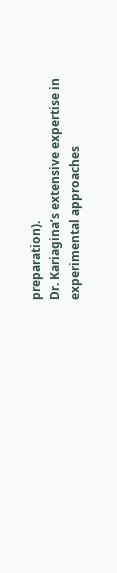preparation).
Dr. Kariagina’s extensive expertise in experimental approaches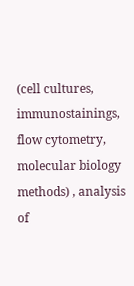(cell cultures, immunostainings, flow cytometry, molecular biology methods) , analysis of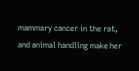mammary cancer in the rat, and animal handling make her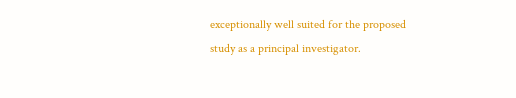exceptionally well suited for the proposed study as a principal investigator.